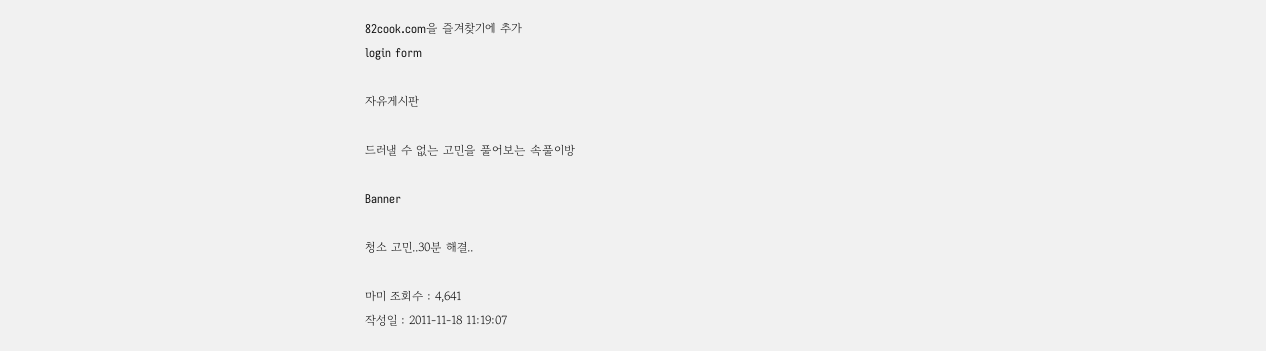82cook.com을 즐겨찾기에 추가
login form

자유게시판

드러낼 수 없는 고민을 풀어보는 속풀이방

Banner

청소 고민..30분 해결..

마미 조회수 : 4,641
작성일 : 2011-11-18 11:19:07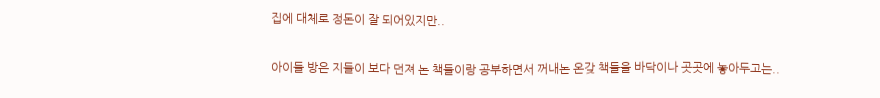집에 대체로 정돈이 잘 되어있지만..

아이들 방은 지들이 보다 던져 논 책들이랑 공부하면서 꺼내논 온갖 책들을 바닥이나 곳곳에 놓아두고는..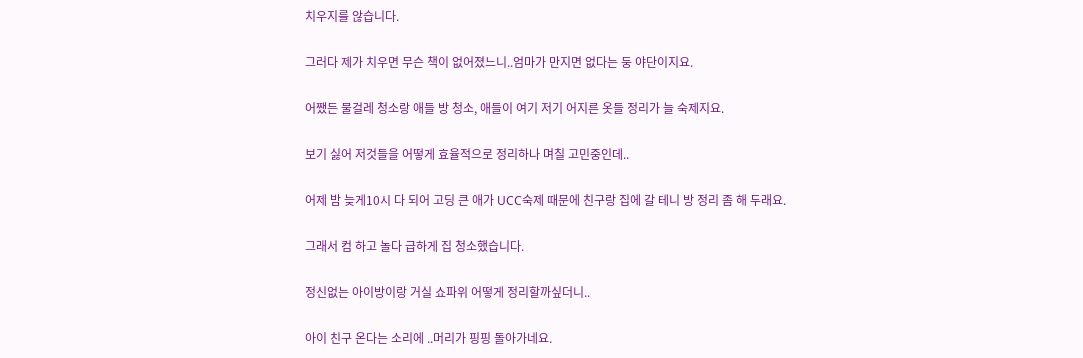치우지를 않습니다.

그러다 제가 치우면 무슨 책이 없어졌느니..엄마가 만지면 없다는 둥 야단이지요.

어쨌든 물걸레 청소랑 애들 방 청소, 애들이 여기 저기 어지른 옷들 정리가 늘 숙제지요.

보기 싫어 저것들을 어떻게 효율적으로 정리하나 며칠 고민중인데..

어제 밤 늦게10시 다 되어 고딩 큰 애가 UCC숙제 때문에 친구랑 집에 갈 테니 방 정리 좀 해 두래요.

그래서 컴 하고 놀다 급하게 집 청소했습니다.

정신없는 아이방이랑 거실 쇼파위 어떻게 정리할까싶더니..

아이 친구 온다는 소리에 ..머리가 핑핑 돌아가네요.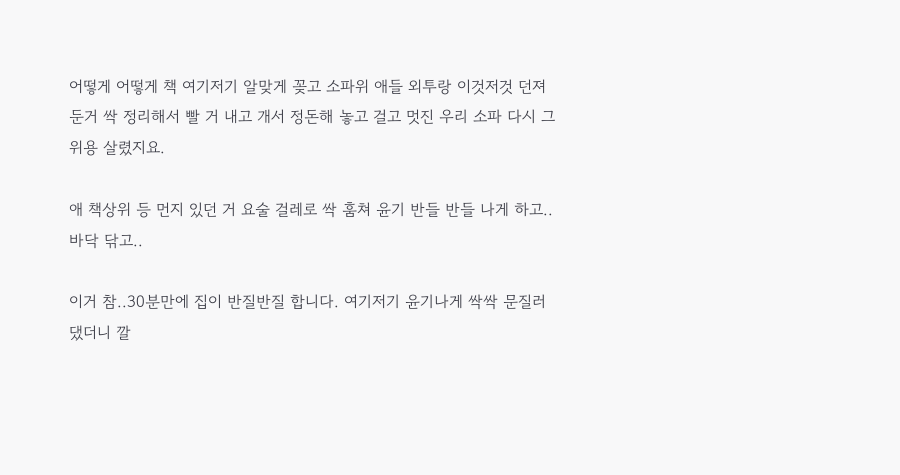어떻게 어떻게 책 여기저기 알맞게 꽂고 소파위 애들 외투랑 이것저것 던져 둔거 싹 정리해서 빨 거 내고 개서 정돈해 놓고 걸고 멋진 우리 소파 다시 그 위용 살렸지요.

애 책상위 등 먼지 있던 거 요술 걸레로 싹 훔쳐 윤기 반들 반들 나게 하고..바닥 닦고..

이거 참..30분만에 집이 반질반질 합니다. 여기저기 윤기나게 싹싹 문질러 댔더니 깔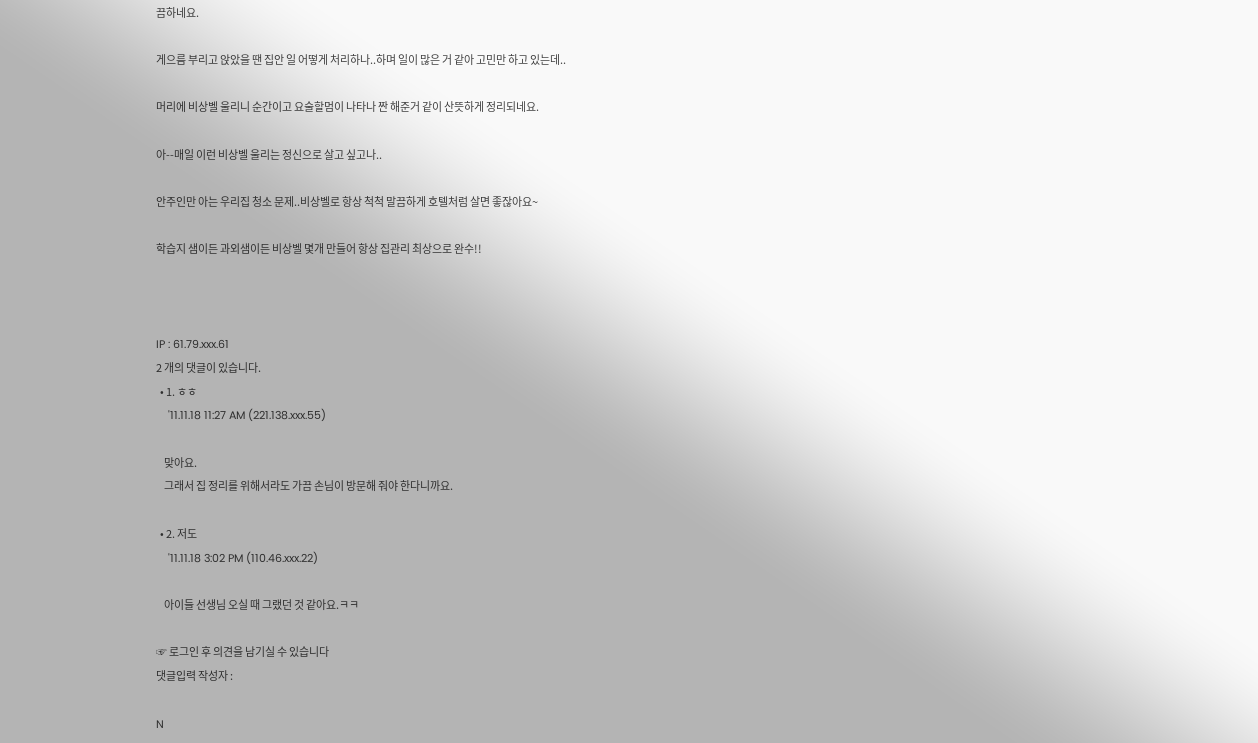끔하네요.

게으름 부리고 앉았을 땐 집안 일 어떻게 처리하나..하며 일이 많은 거 같아 고민만 하고 있는데..

머리에 비상벨 울리니 순간이고 요술할멈이 나타나 짠 해준거 같이 산뜻하게 정리되네요.

아--매일 이런 비상벨 울리는 정신으로 살고 싶고나..

안주인만 아는 우리집 청소 문제..비상벨로 항상 척척 말끔하게 호텔처럼 살면 좋잖아요~

학습지 샘이든 과외샘이든 비상벨 몇개 만들어 항상 집관리 최상으로 완수!!



IP : 61.79.xxx.61
2 개의 댓글이 있습니다.
  • 1. ㅎㅎ
    '11.11.18 11:27 AM (221.138.xxx.55)

    맞아요.
    그래서 집 정리를 위해서라도 가끔 손님이 방문해 줘야 한다니까요.

  • 2. 저도
    '11.11.18 3:02 PM (110.46.xxx.22)

    아이들 선생님 오실 때 그랬던 것 같아요.ㅋㅋ

☞ 로그인 후 의견을 남기실 수 있습니다
댓글입력 작성자 :

N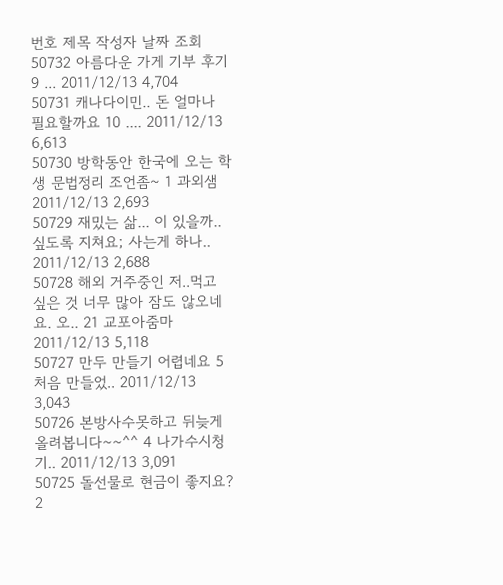번호 제목 작성자 날짜 조회
50732 아름다운 가게 기부 후기 9 ... 2011/12/13 4,704
50731 캐나다이민.. 돈 얼마나 필요할까요 10 .... 2011/12/13 6,613
50730 방학동안 한국에 오는 학생 문법정리 조언좀~ 1 과외샘 2011/12/13 2,693
50729 재밌는 삶... 이 있을까..싶도록 지쳐요; 사는게 하나.. 2011/12/13 2,688
50728 해외 거주중인 저..먹고 싶은 것 너무 많아 잠도 않오네요. 오.. 21 교포아줌마 2011/12/13 5,118
50727 만두 만들기 어렵네요 5 처음 만들었.. 2011/12/13 3,043
50726 본방사수못하고 뒤늦게 올려봅니다~~^^ 4 나가수시청기.. 2011/12/13 3,091
50725 돌선물로 현금이 좋지요? 2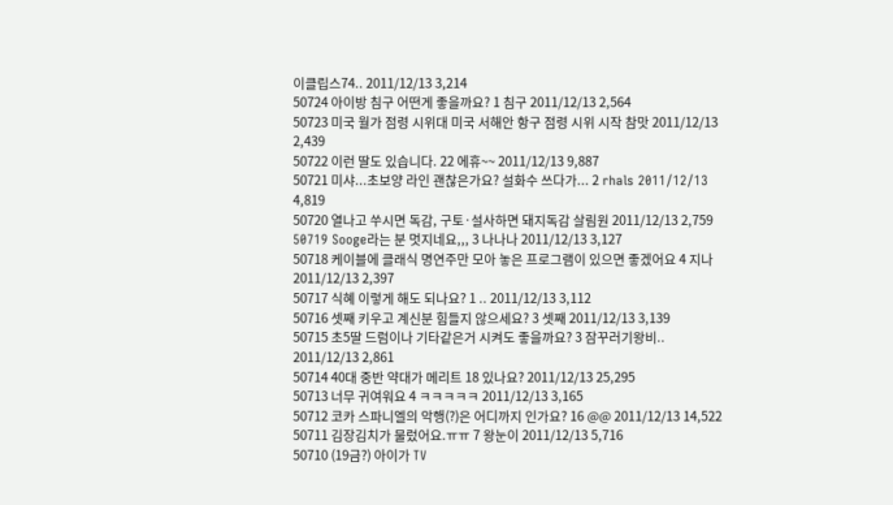이클립스74.. 2011/12/13 3,214
50724 아이방 침구 어떤게 좋을까요? 1 침구 2011/12/13 2,564
50723 미국 월가 점령 시위대 미국 서해안 항구 점령 시위 시작 참맛 2011/12/13 2,439
50722 이런 딸도 있습니다. 22 에휴~~ 2011/12/13 9,887
50721 미샤...초보양 라인 괜찮은가요? 설화수 쓰다가... 2 rhals 2011/12/13 4,819
50720 열나고 쑤시면 독감, 구토·설사하면 돼지독감 살림원 2011/12/13 2,759
50719 Sooge라는 분 멋지네요,,, 3 나나나 2011/12/13 3,127
50718 케이블에 클래식 명연주만 모아 놓은 프로그램이 있으면 좋겠어요 4 지나 2011/12/13 2,397
50717 식혜 이렇게 해도 되나요? 1 .. 2011/12/13 3,112
50716 셋째 키우고 계신분 힘들지 않으세요? 3 셋째 2011/12/13 3,139
50715 초5딸 드럼이나 기타같은거 시켜도 좋을까요? 3 잠꾸러기왕비.. 2011/12/13 2,861
50714 40대 중반 약대가 메리트 18 있나요? 2011/12/13 25,295
50713 너무 귀여워요 4 ㅋㅋㅋㅋㅋ 2011/12/13 3,165
50712 코카 스파니엘의 악행(?)은 어디까지 인가요? 16 @@ 2011/12/13 14,522
50711 김장김치가 물렀어요.ㅠㅠ 7 왕눈이 2011/12/13 5,716
50710 (19금?) 아이가 TV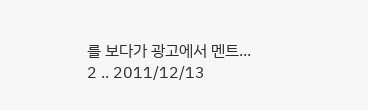를 보다가 광고에서 멘트... 2 .. 2011/12/13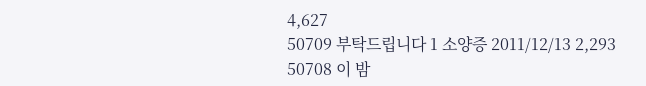4,627
50709 부탁드립니다 1 소양증 2011/12/13 2,293
50708 이 밤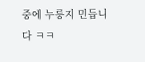중에 누룽지 민듭니다 ㅋㅋ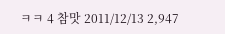ㅋㅋ 4 참맛 2011/12/13 2,947